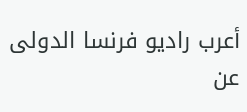أعرب راديو فرنسا الدولى عن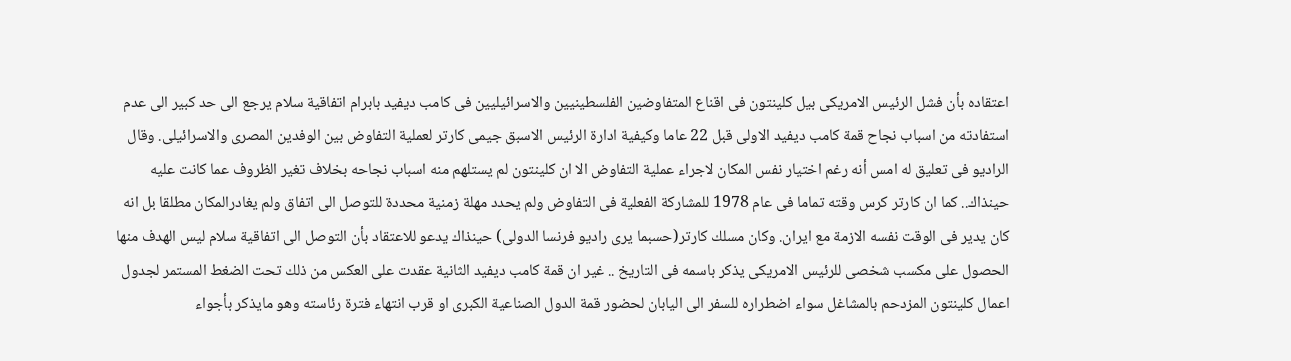اعتقاده بأن فشل الرئيس الامريكى بيل كلينتون فى اقناع المتفاوضين الفلسطينيين والاسرائيليين فى كامب ديفيد بابرام اتفاقية سلام يرجع الى حد كبير الى عدم استفادته من اسباب نجاح قمة كامب ديفيد الاولى قبل 22 عاما وكيفية ادارة الرئيس الاسبق جيمى كارتر لعملية التفاوض بين الوفدين المصرى والاسرائيلى. وقال الراديو فى تعليق له امس أنه رغم اختيار نفس المكان لاجراء عملية التفاوض الا ان كلينتون لم يستلهم منه اسباب نجاحه بخلاف تغير الظروف عما كانت عليه حينذاك.. كما ان كارتر كرس وقته تماما فى عام 1978 للمشاركة الفعلية فى التفاوض ولم يحدد مهلة زمنية محددة للتوصل الى اتفاق ولم يغادرالمكان مطلقا بل انه كان يدير فى الوقت نفسه الازمة مع ايران. وكان مسلك كارتر(حسبما يرى راديو فرنسا الدولى) حينذاك يدعو للاعتقاد بأن التوصل الى اتفاقية سلام ليس الهدف منها الحصول على مكسب شخصى للرئيس الامريكى يذكر باسمه فى التاريخ .. غير ان قمة كامب ديفيد الثانية عقدت على العكس من ذلك تحت الضغط المستمر لجدول اعمال كلينتون المزدحم بالمشاغل سواء اضطراره للسفر الى اليابان لحضور قمة الدول الصناعية الكبرى او قرب انتهاء فترة رئاسته وهو مايذكر بأجواء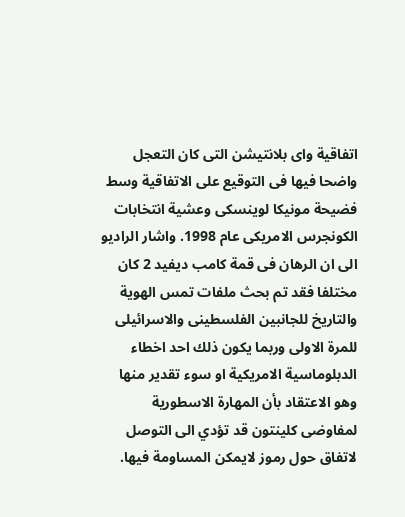اتفاقية واى بلانتيشن التى كان التعجل واضحا فيها فى التوقيع على الاتفاقية وسط فضيحة مونيكا لوينسكى وعشية انتخابات الكونجرس الامريكى عام 1998. واشار الراديو الى ان الرهان فى قمة كامب ديفيد 2 كان مختلفا فقد تم بحث ملفات تمس الهوية والتاريخ للجانبين الفلسطينى والاسرائيلى للمرة الاولى وربما يكون ذلك احد اخطاء الدبلوماسية الامريكية او سوء تقدير منها وهو الاعتقاد بأن المهارة الاسطورية لمفاوضى كلينتون قد تؤدي الى التوصل لاتفاق حول رموز لايمكن المساومة فيها.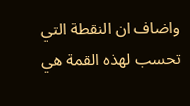واضاف ان النقطة التي تحسب لهذه القمة هي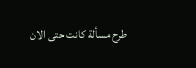طرح مسألة كانت حتى الان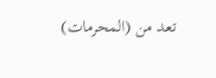تعد من (المحرمات)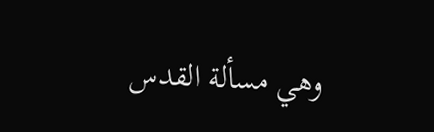وهي مسألة القدس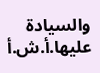والسيادة عليها.أ.ش.أ